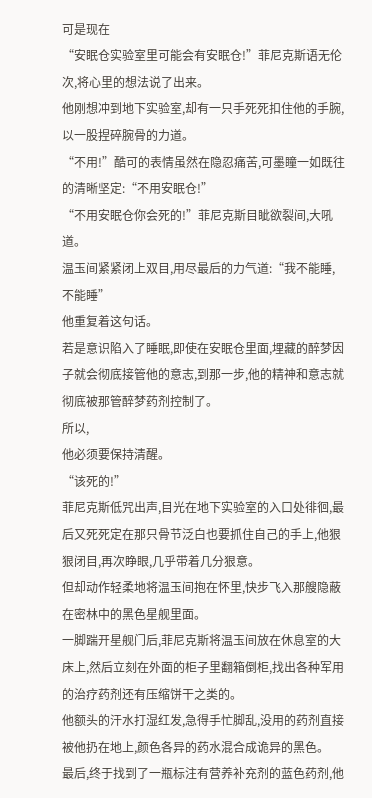可是现在
“安眠仓实验室里可能会有安眠仓!”菲尼克斯语无伦次,将心里的想法说了出来。
他刚想冲到地下实验室,却有一只手死死扣住他的手腕,以一股捏碎腕骨的力道。
“不用!”酷可的表情虽然在隐忍痛苦,可墨瞳一如既往的清晰坚定:“不用安眠仓!”
“不用安眠仓你会死的!”菲尼克斯目眦欲裂间,大吼道。
温玉间紧紧闭上双目,用尽最后的力气道:“我不能睡,不能睡”
他重复着这句话。
若是意识陷入了睡眠,即使在安眠仓里面,埋藏的醉梦因子就会彻底接管他的意志,到那一步,他的精神和意志就彻底被那管醉梦药剂控制了。
所以,
他必须要保持清醒。
“该死的!”
菲尼克斯低咒出声,目光在地下实验室的入口处徘徊,最后又死死定在那只骨节泛白也要抓住自己的手上,他狠狠闭目,再次睁眼,几乎带着几分狠意。
但却动作轻柔地将温玉间抱在怀里,快步飞入那艘隐蔽在密林中的黑色星舰里面。
一脚踹开星舰门后,菲尼克斯将温玉间放在休息室的大床上,然后立刻在外面的柜子里翻箱倒柜,找出各种军用的治疗药剂还有压缩饼干之类的。
他额头的汗水打湿红发,急得手忙脚乱,没用的药剂直接被他扔在地上,颜色各异的药水混合成诡异的黑色。
最后,终于找到了一瓶标注有营养补充剂的蓝色药剂,他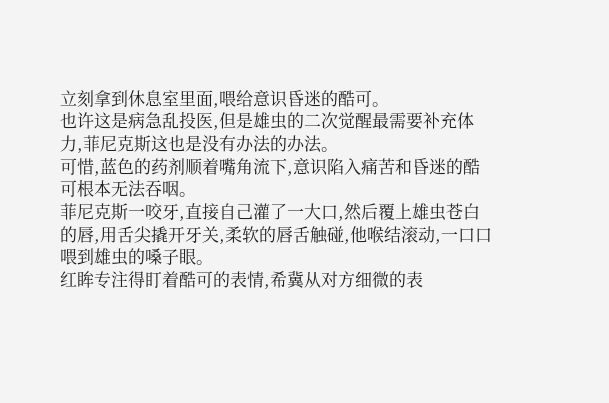立刻拿到休息室里面,喂给意识昏迷的酷可。
也许这是病急乱投医,但是雄虫的二次觉醒最需要补充体力,菲尼克斯这也是没有办法的办法。
可惜,蓝色的药剂顺着嘴角流下,意识陷入痛苦和昏迷的酷可根本无法吞咽。
菲尼克斯一咬牙,直接自己灌了一大口,然后覆上雄虫苍白的唇,用舌尖撬开牙关,柔软的唇舌触碰,他喉结滚动,一口口喂到雄虫的嗓子眼。
红眸专注得盯着酷可的表情,希冀从对方细微的表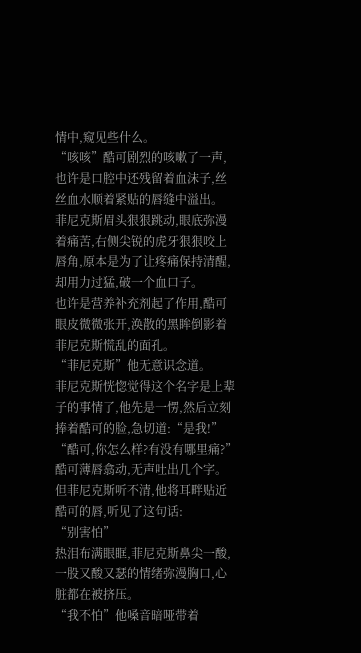情中,窥见些什么。
“咳咳”酷可剧烈的咳嗽了一声,也许是口腔中还残留着血沫子,丝丝血水顺着紧贴的唇缝中溢出。
菲尼克斯眉头狠狠跳动,眼底弥漫着痛苦,右侧尖锐的虎牙狠狠咬上唇角,原本是为了让疼痛保持清醒,却用力过猛,破一个血口子。
也许是营养补充剂起了作用,酷可眼皮微微张开,涣散的黑眸倒影着菲尼克斯慌乱的面孔。
“菲尼克斯”他无意识念道。
菲尼克斯恍惚觉得这个名字是上辈子的事情了,他先是一愣,然后立刻捧着酷可的脸,急切道:“是我!”
“酷可,你怎么样?有没有哪里痛?”
酷可薄唇翕动,无声吐出几个字。
但菲尼克斯听不清,他将耳畔贴近酷可的唇,听见了这句话:
“别害怕”
热泪布满眼眶,菲尼克斯鼻尖一酸,一股又酸又瑟的情绪弥漫胸口,心脏都在被挤压。
“我不怕”他嗓音暗哑带着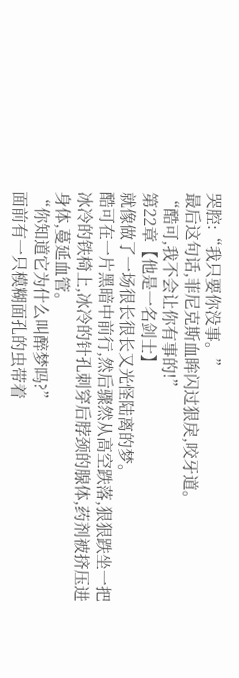哭腔:“我只要你没事。”
最后这句话,菲尼克斯血眸闪过狠戾,咬牙道。
“酷可,我不会让你有事的!”
第22章【他是一名剑士】
就像做了一场很长很长又光怪陆离的梦。
酷可在一片黑暗中前行,然后骤然从高空跌落,狠狠跌坐一把冰冷的铁椅上,冰冷的针孔刺穿后脖颈的腺体,药剂被挤压进身体,蔓延血管。
“你知道它为什么叫醉梦吗?”
面前有一只模糊面孔的虫带着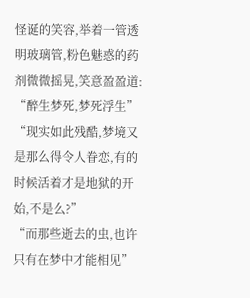怪诞的笑容,举着一管透明玻璃管,粉色魅惑的药剂微微摇晃,笑意盈盈道:
“醉生梦死,梦死浮生”
“现实如此残酷,梦境又是那么得令人眷恋,有的时候活着才是地狱的开始,不是么?”
“而那些逝去的虫,也许只有在梦中才能相见”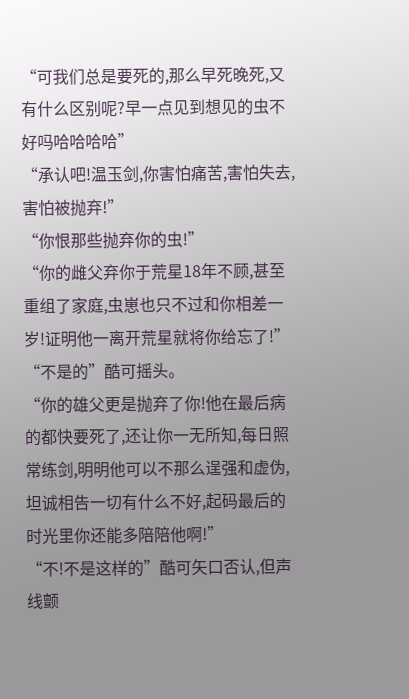“可我们总是要死的,那么早死晚死,又有什么区别呢?早一点见到想见的虫不好吗哈哈哈哈”
“承认吧!温玉剑,你害怕痛苦,害怕失去,害怕被抛弃!”
“你恨那些抛弃你的虫!”
“你的雌父弃你于荒星18年不顾,甚至重组了家庭,虫崽也只不过和你相差一岁!证明他一离开荒星就将你给忘了!”
“不是的”酷可摇头。
“你的雄父更是抛弃了你!他在最后病的都快要死了,还让你一无所知,每日照常练剑,明明他可以不那么逞强和虚伪,坦诚相告一切有什么不好,起码最后的时光里你还能多陪陪他啊!”
“不!不是这样的”酷可矢口否认,但声线颤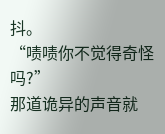抖。
“啧啧你不觉得奇怪吗?”
那道诡异的声音就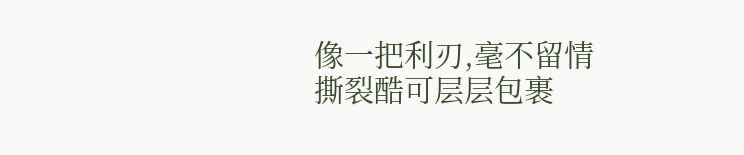像一把利刃,毫不留情撕裂酷可层层包裹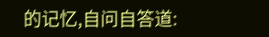的记忆,自问自答道: